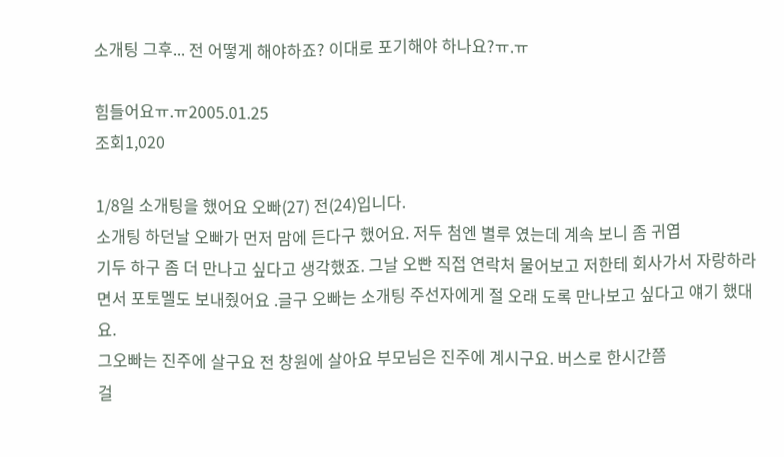소개팅 그후... 전 어떻게 해야하죠? 이대로 포기해야 하나요?ㅠ.ㅠ

힘들어요ㅠ.ㅠ2005.01.25
조회1,020

1/8일 소개팅을 했어요 오빠(27) 전(24)입니다.
소개팅 하던날 오빠가 먼저 맘에 든다구 했어요. 저두 첨엔 별루 였는데 계속 보니 좀 귀엽
기두 하구 좀 더 만나고 싶다고 생각했죠. 그날 오빤 직접 연락처 물어보고 저한테 회사가서 자랑하라면서 포토멜도 보내줬어요 .글구 오빠는 소개팅 주선자에게 절 오래 도록 만나보고 싶다고 얘기 했대요.
그오빠는 진주에 살구요 전 창원에 살아요 부모님은 진주에 계시구요. 버스로 한시간쯤
걸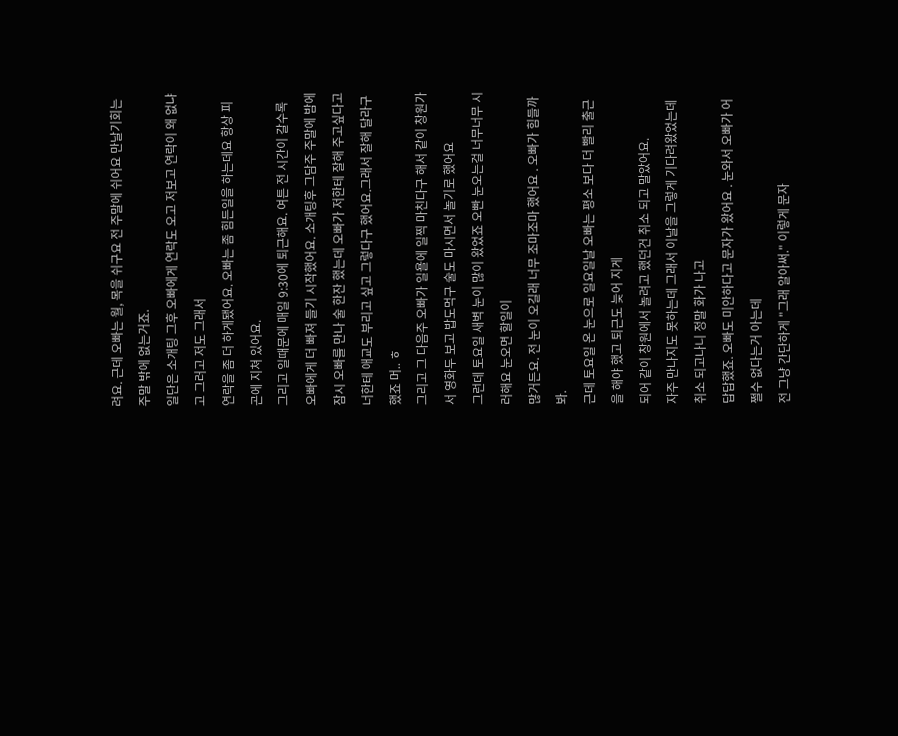려요. 근데 오빠는 월, 목을 쉬구요 전 주말에 쉬어요 만날기회는 주말 밖에 없는거죠.
일단은 소개팅 그후 오빠에게 연락도 오고 저보고 연락이 왜 없냐고 그러고 저도 그래서
연락을 좀 더 하게됐어요. 오빠는 좀 힘든일을 하는데요 항상 피곤에 지쳐 있어요.
그리고 일때문에 매일 9:30에 퇴근해요. 여튼 전 시간이 갈수록 오빠에게 더 빠져 들기 시작했어요. 소개팅후 그담주 주말에 밤에 잠시 오빠를 만나 술 한잔 했는데 오빠가 저한테 잘해 주고싶다고 너한테 애교도 부리고 싶고 그렇다구 했어요.그래서 잘해 달라구 했죠 머.. ㅎ
그리고 그 다음주 오빠가 일욜에 일찍 마친다구 해서 같이 창원가서 영화두 보고 밥도먹구 술도 마시면서 놀기로 했어요
그런데 토요일 새벽 눈이 많이 왔었죠 오빤 눈오는걸 너무너무 시러해요 눈오면 할일이
많거든요. 전 눈이 오길래 너무 조마조마 했어요 . 오빠가 힘들까봐.
근데 토요일 온 눈으로 일요일날 오빠는 평소 보다 더 빨리 출근을 해야 했고 퇴근도 늦어 지게
되어 같이 창원에서 놀려고 했던건 취소 되고 말았어요.
자주 만나지도 못하는데 그래서 이날을 그렇게 기다려왔었는데 취소 되고나니 정말 화가 나고
답답했죠. 오빠도 미안하다고 문자가 왔어요 . 눈와서 오빠가 어쩔수 없다는거 아는데
전 그냥 간단하게 "그래 알아써." 이렇게 문자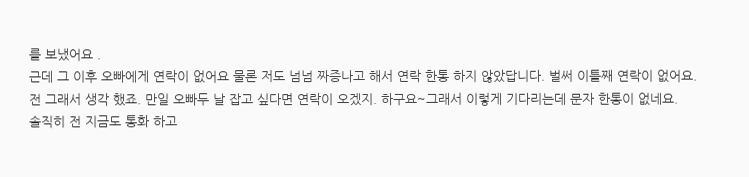를 보냈어요 .
근데 그 이후 오빠에게 연락이 없어요 물론 저도 넘넘 짜증나고 해서 연락 한통 하지 않았답니다. 벌써 이틀째 연락이 없어요.
전 그래서 생각 했죠. 만일 오빠두 날 잡고 싶다면 연락이 오겠지. 하구요~그래서 이렇게 기다리는데 문자 한통이 없네요.
솔직히 전 지금도 통화 하고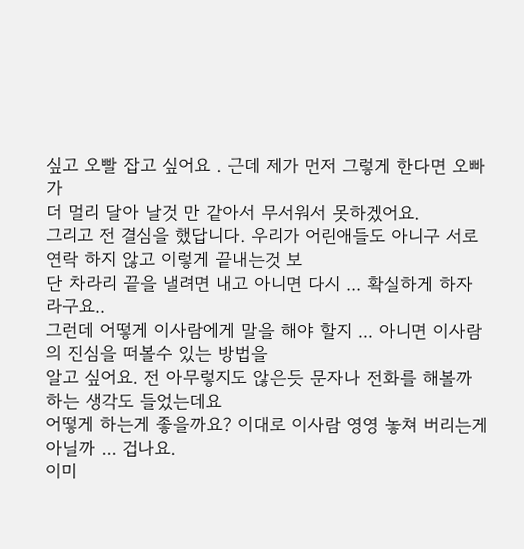싶고 오빨 잡고 싶어요 . 근데 제가 먼저 그렇게 한다면 오빠가
더 멀리 달아 날것 만 같아서 무서워서 못하겠어요.
그리고 전 결심을 했답니다. 우리가 어린애들도 아니구 서로 연락 하지 않고 이렇게 끝내는것 보
단 차라리 끝을 낼려면 내고 아니면 다시 ... 확실하게 하자 라구요..
그런데 어떻게 이사람에게 말을 해야 할지 ... 아니면 이사람의 진심을 떠볼수 있는 방법을
알고 싶어요. 전 아무렇지도 않은듯 문자나 전화를 해볼까 하는 생각도 들었는데요
어떻게 하는게 좋을까요? 이대로 이사람 영영 놓쳐 버리는게 아닐까 ... 겁나요.
이미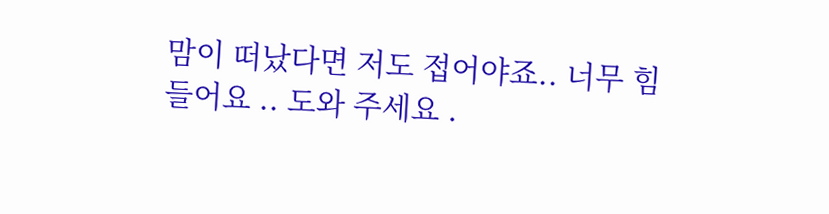맘이 떠났다면 저도 접어야죠.. 너무 힘들어요 .. 도와 주세요 .